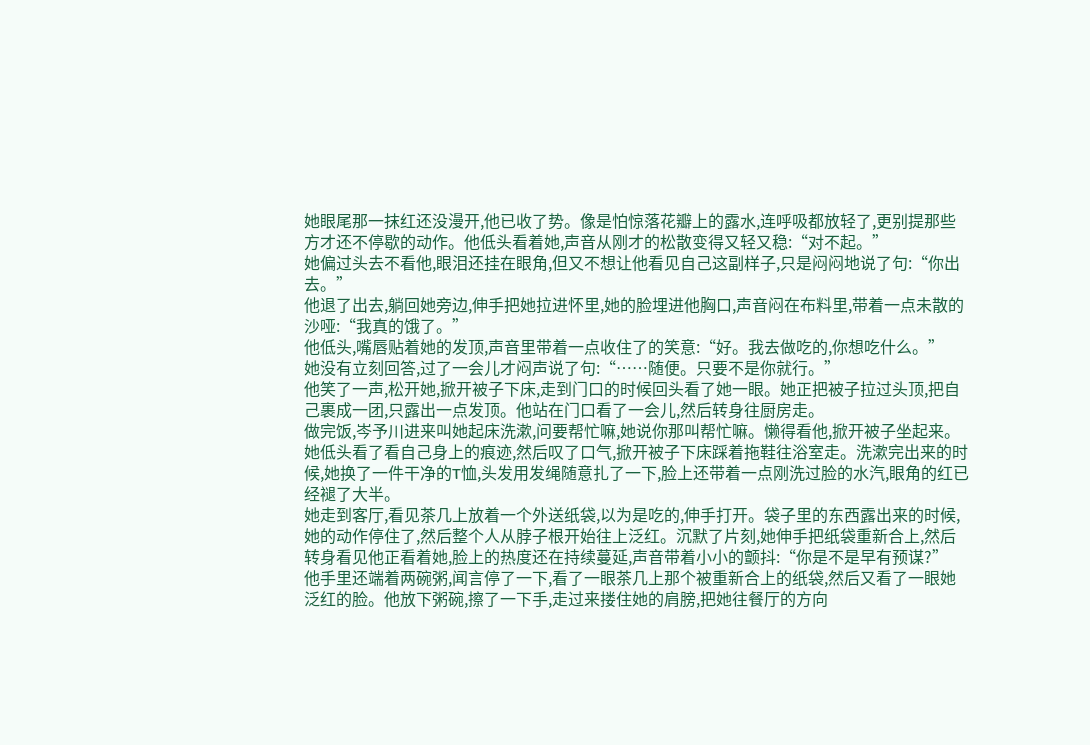她眼尾那一抹红还没漫开,他已收了势。像是怕惊落花瓣上的露水,连呼吸都放轻了,更别提那些方才还不停歇的动作。他低头看着她,声音从刚才的松散变得又轻又稳:“对不起。”
她偏过头去不看他,眼泪还挂在眼角,但又不想让他看见自己这副样子,只是闷闷地说了句:“你出去。”
他退了出去,躺回她旁边,伸手把她拉进怀里,她的脸埋进他胸口,声音闷在布料里,带着一点未散的沙哑:“我真的饿了。”
他低头,嘴唇贴着她的发顶,声音里带着一点收住了的笑意:“好。我去做吃的,你想吃什么。”
她没有立刻回答,过了一会儿才闷声说了句:“……随便。只要不是你就行。”
他笑了一声,松开她,掀开被子下床,走到门口的时候回头看了她一眼。她正把被子拉过头顶,把自己裹成一团,只露出一点发顶。他站在门口看了一会儿,然后转身往厨房走。
做完饭,岑予川进来叫她起床洗漱,问要帮忙嘛,她说你那叫帮忙嘛。懒得看他,掀开被子坐起来。她低头看了看自己身上的痕迹,然后叹了口气,掀开被子下床踩着拖鞋往浴室走。洗漱完出来的时候,她换了一件干净的T恤,头发用发绳随意扎了一下,脸上还带着一点刚洗过脸的水汽,眼角的红已经褪了大半。
她走到客厅,看见茶几上放着一个外送纸袋,以为是吃的,伸手打开。袋子里的东西露出来的时候,她的动作停住了,然后整个人从脖子根开始往上泛红。沉默了片刻,她伸手把纸袋重新合上,然后转身看见他正看着她,脸上的热度还在持续蔓延,声音带着小小的颤抖:“你是不是早有预谋?”
他手里还端着两碗粥,闻言停了一下,看了一眼茶几上那个被重新合上的纸袋,然后又看了一眼她泛红的脸。他放下粥碗,擦了一下手,走过来搂住她的肩膀,把她往餐厅的方向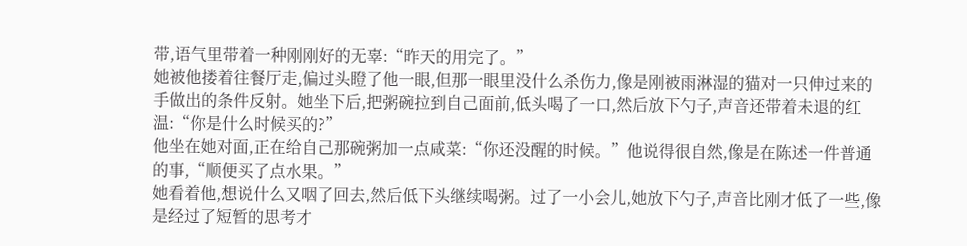带,语气里带着一种刚刚好的无辜:“昨天的用完了。”
她被他搂着往餐厅走,偏过头瞪了他一眼,但那一眼里没什么杀伤力,像是刚被雨淋湿的猫对一只伸过来的手做出的条件反射。她坐下后,把粥碗拉到自己面前,低头喝了一口,然后放下勺子,声音还带着未退的红温:“你是什么时候买的?”
他坐在她对面,正在给自己那碗粥加一点咸菜:“你还没醒的时候。”他说得很自然,像是在陈述一件普通的事,“顺便买了点水果。”
她看着他,想说什么又咽了回去,然后低下头继续喝粥。过了一小会儿,她放下勺子,声音比刚才低了一些,像是经过了短暂的思考才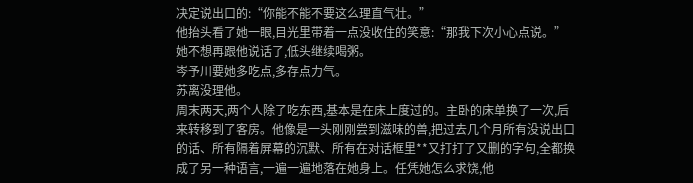决定说出口的:“你能不能不要这么理直气壮。”
他抬头看了她一眼,目光里带着一点没收住的笑意:“那我下次小心点说。”
她不想再跟他说话了,低头继续喝粥。
岑予川要她多吃点,多存点力气。
苏离没理他。
周末两天,两个人除了吃东西,基本是在床上度过的。主卧的床单换了一次,后来转移到了客房。他像是一头刚刚尝到滋味的兽,把过去几个月所有没说出口的话、所有隔着屏幕的沉默、所有在对话框里**又打打了又删的字句,全都换成了另一种语言,一遍一遍地落在她身上。任凭她怎么求饶,他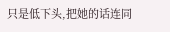只是低下头,把她的话连同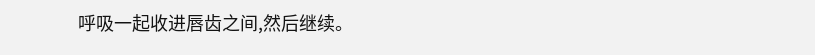呼吸一起收进唇齿之间,然后继续。